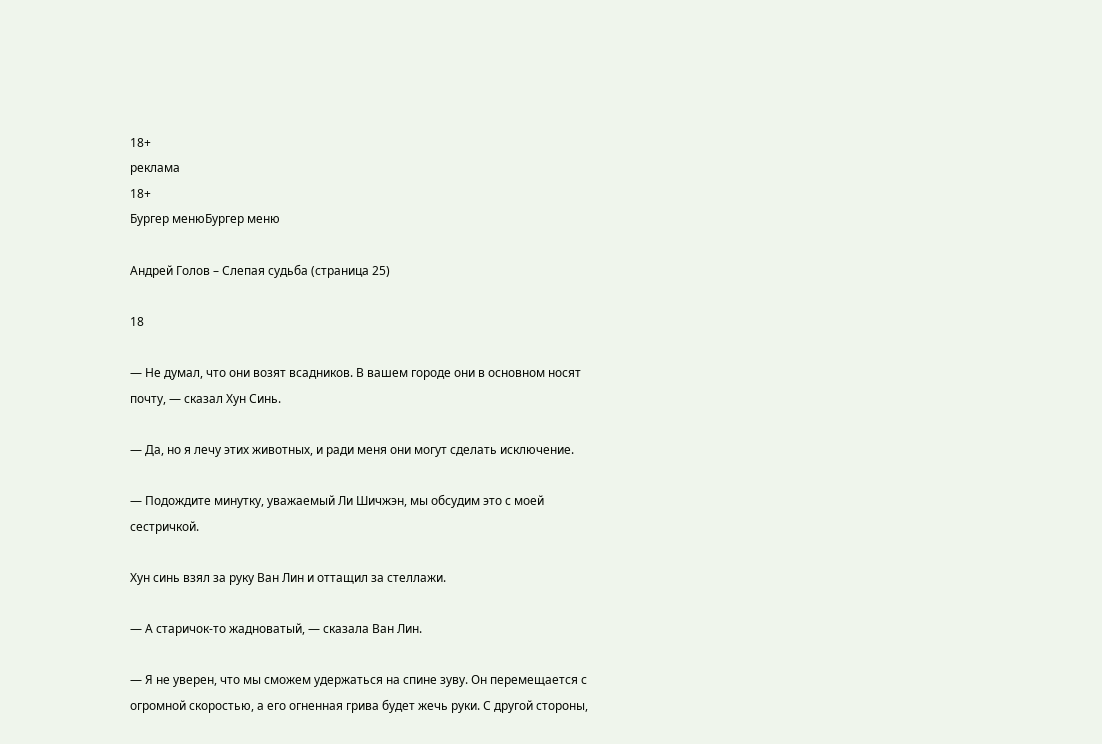18+
реклама
18+
Бургер менюБургер меню

Андрей Голов – Слепая судьба (страница 25)

18

— Не думал, что они возят всадников. В вашем городе они в основном носят почту, — сказал Хун Синь.

— Да, но я лечу этих животных, и ради меня они могут сделать исключение.

— Подождите минутку, уважаемый Ли Шичжэн, мы обсудим это с моей сестричкой.

Хун синь взял за руку Ван Лин и оттащил за стеллажи.

— А старичок-то жадноватый, — сказала Ван Лин.

— Я не уверен, что мы сможем удержаться на спине зуву. Он перемещается с огромной скоростью, а его огненная грива будет жечь руки. С другой стороны,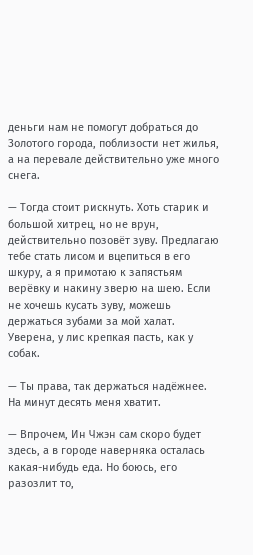деньги нам не помогут добраться до Золотого города, поблизости нет жилья, а на перевале действительно уже много снега.

— Тогда стоит рискнуть. Хоть старик и большой хитрец, но не врун, действительно позовёт зуву. Предлагаю тебе стать лисом и вцепиться в его шкуру, а я примотаю к запястьям верёвку и накину зверю на шею. Если не хочешь кусать зуву, можешь держаться зубами за мой халат. Уверена, у лис крепкая пасть, как у собак.

— Ты права, так держаться надёжнее. На минут десять меня хватит.

— Впрочем, Ин Чжэн сам скоро будет здесь, а в городе наверняка осталась какая-нибудь еда. Но боюсь, его разозлит то,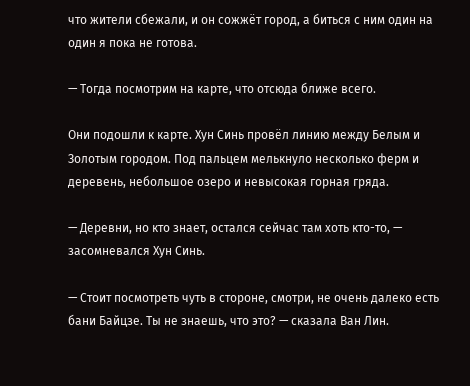что жители сбежали, и он сожжёт город, а биться с ним один на один я пока не готова.

— Тогда посмотрим на карте, что отсюда ближе всего.

Они подошли к карте. Хун Синь провёл линию между Белым и Золотым городом. Под пальцем мелькнуло несколько ферм и деревень, небольшое озеро и невысокая горная гряда.

— Деревни, но кто знает, остался сейчас там хоть кто-то, — засомневался Хун Синь.

— Стоит посмотреть чуть в стороне, смотри, не очень далеко есть бани Байцзе. Ты не знаешь, что это? — сказала Ван Лин.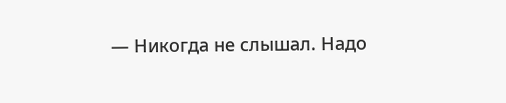— Никогда не слышал. Надо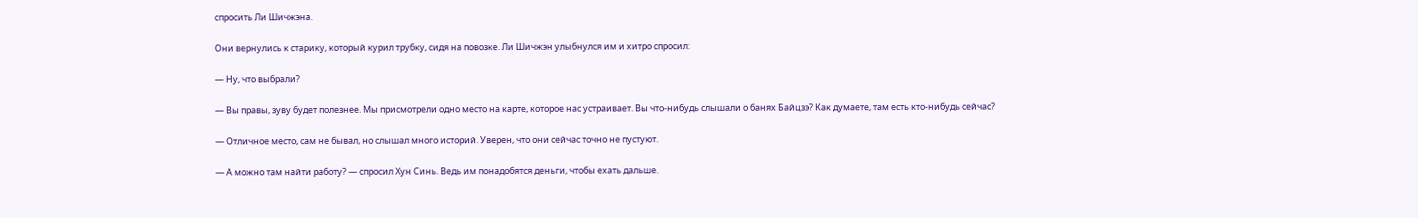спросить Ли Шичжэна.

Они вернулись к старику, который курил трубку, сидя на повозке. Ли Шичжэн улыбнулся им и хитро спросил:

— Ну, что выбрали?

— Вы правы, зуву будет полезнее. Мы присмотрели одно место на карте, которое нас устраивает. Вы что-нибудь слышали о банях Байцзэ? Как думаете, там есть кто-нибудь сейчас?

— Отличное место, сам не бывал, но слышал много историй. Уверен, что они сейчас точно не пустуют.

— А можно там найти работу? — спросил Хун Синь. Ведь им понадобятся деньги, чтобы ехать дальше.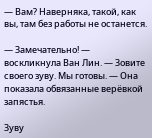— Вам? Наверняка, такой, как вы, там без работы не останется.

— Замечательно! — воскликнула Ван Лин. — Зовите своего зуву. Мы готовы. — Она показала обвязанные верёвкой запястья.

Зуву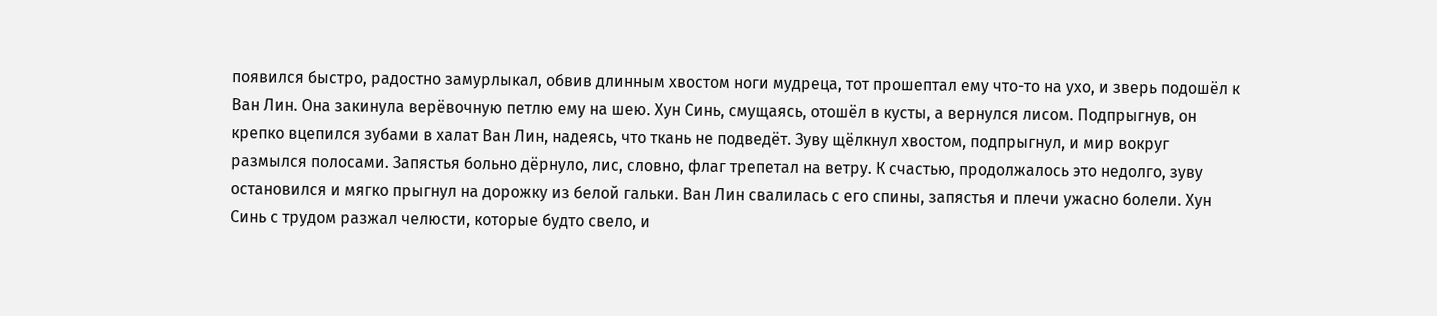появился быстро, радостно замурлыкал, обвив длинным хвостом ноги мудреца, тот прошептал ему что-то на ухо, и зверь подошёл к Ван Лин. Она закинула верёвочную петлю ему на шею. Хун Синь, смущаясь, отошёл в кусты, а вернулся лисом. Подпрыгнув, он крепко вцепился зубами в халат Ван Лин, надеясь, что ткань не подведёт. Зуву щёлкнул хвостом, подпрыгнул, и мир вокруг размылся полосами. Запястья больно дёрнуло, лис, словно, флаг трепетал на ветру. К счастью, продолжалось это недолго, зуву остановился и мягко прыгнул на дорожку из белой гальки. Ван Лин свалилась с его спины, запястья и плечи ужасно болели. Хун Синь с трудом разжал челюсти, которые будто свело, и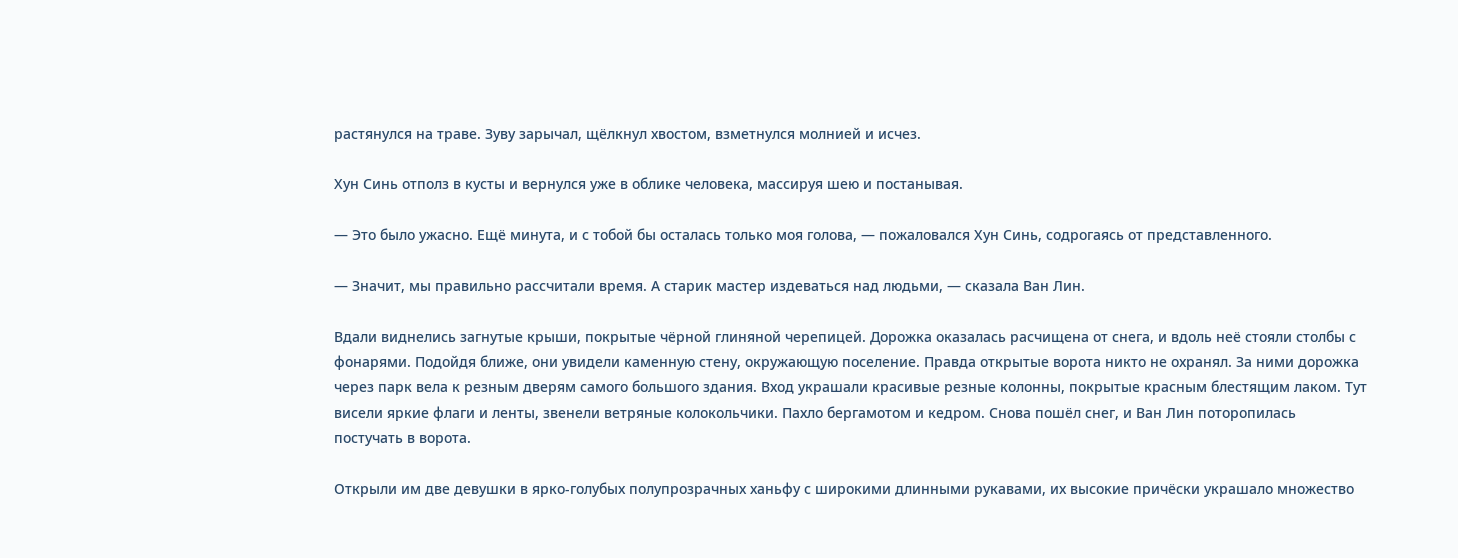растянулся на траве. Зуву зарычал, щёлкнул хвостом, взметнулся молнией и исчез.

Хун Синь отполз в кусты и вернулся уже в облике человека, массируя шею и постанывая.

— Это было ужасно. Ещё минута, и с тобой бы осталась только моя голова, — пожаловался Хун Синь, содрогаясь от представленного.

— Значит, мы правильно рассчитали время. А старик мастер издеваться над людьми, — сказала Ван Лин.

Вдали виднелись загнутые крыши, покрытые чёрной глиняной черепицей. Дорожка оказалась расчищена от снега, и вдоль неё стояли столбы с фонарями. Подойдя ближе, они увидели каменную стену, окружающую поселение. Правда открытые ворота никто не охранял. За ними дорожка через парк вела к резным дверям самого большого здания. Вход украшали красивые резные колонны, покрытые красным блестящим лаком. Тут висели яркие флаги и ленты, звенели ветряные колокольчики. Пахло бергамотом и кедром. Снова пошёл снег, и Ван Лин поторопилась постучать в ворота.

Открыли им две девушки в ярко-голубых полупрозрачных ханьфу с широкими длинными рукавами, их высокие причёски украшало множество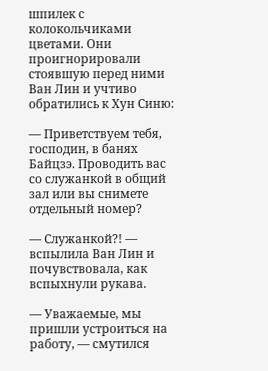шпилек с колокольчиками цветами. Они проигнорировали стоявшую перед ними Ван Лин и учтиво обратились к Хун Синю:

— Приветствуем тебя, господин, в банях Байцзэ. Проводить вас со служанкой в общий зал или вы снимете отдельный номер?

— Служанкой?! — вспылила Ван Лин и почувствовала, как вспыхнули рукава.

— Уважаемые, мы пришли устроиться на работу, — смутился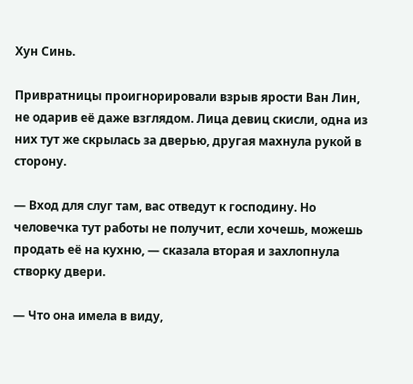Хун Синь.

Привратницы проигнорировали взрыв ярости Ван Лин, не одарив её даже взглядом. Лица девиц скисли, одна из них тут же скрылась за дверью, другая махнула рукой в сторону.

— Вход для слуг там, вас отведут к господину. Но человечка тут работы не получит, если хочешь, можешь продать её на кухню, — сказала вторая и захлопнула створку двери.

— Что она имела в виду,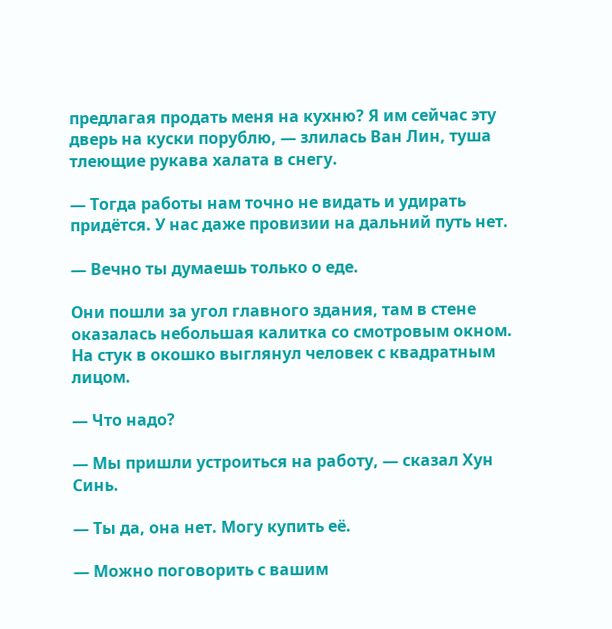предлагая продать меня на кухню? Я им сейчас эту дверь на куски порублю, — злилась Ван Лин, туша тлеющие рукава халата в снегу.

— Тогда работы нам точно не видать и удирать придётся. У нас даже провизии на дальний путь нет.

— Вечно ты думаешь только о еде.

Они пошли за угол главного здания, там в стене оказалась небольшая калитка со смотровым окном. На стук в окошко выглянул человек с квадратным лицом.

— Что надо?

— Мы пришли устроиться на работу, — сказал Хун Синь.

— Ты да, она нет. Могу купить её.

— Можно поговорить с вашим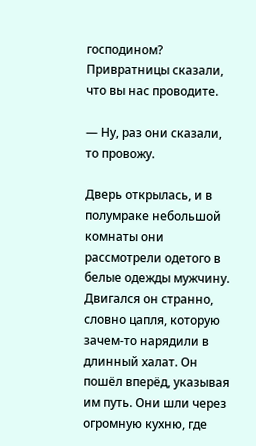господином? Привратницы сказали, что вы нас проводите.

— Ну, раз они сказали, то провожу.

Дверь открылась, и в полумраке небольшой комнаты они рассмотрели одетого в белые одежды мужчину. Двигался он странно, словно цапля, которую зачем-то нарядили в длинный халат. Он пошёл вперёд, указывая им путь. Они шли через огромную кухню, где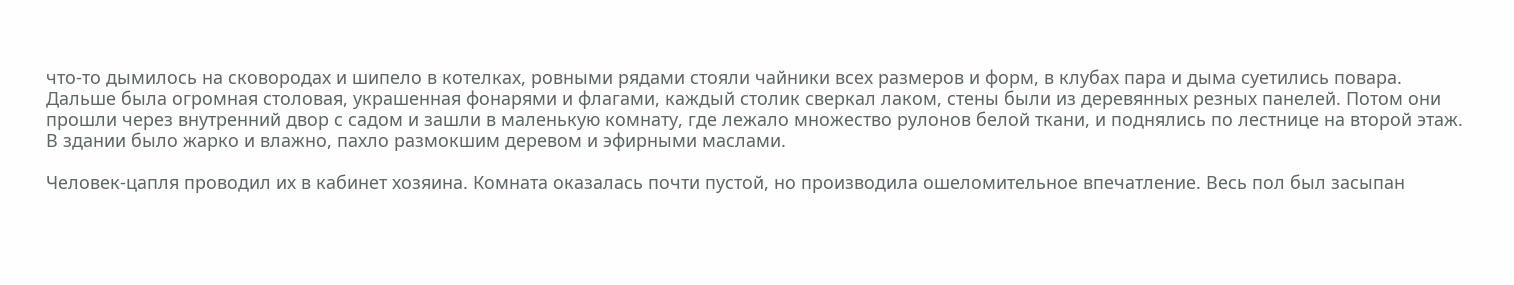что-то дымилось на сковородах и шипело в котелках, ровными рядами стояли чайники всех размеров и форм, в клубах пара и дыма суетились повара. Дальше была огромная столовая, украшенная фонарями и флагами, каждый столик сверкал лаком, стены были из деревянных резных панелей. Потом они прошли через внутренний двор с садом и зашли в маленькую комнату, где лежало множество рулонов белой ткани, и поднялись по лестнице на второй этаж. В здании было жарко и влажно, пахло размокшим деревом и эфирными маслами.

Человек-цапля проводил их в кабинет хозяина. Комната оказалась почти пустой, но производила ошеломительное впечатление. Весь пол был засыпан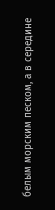белым морским песком, а в середине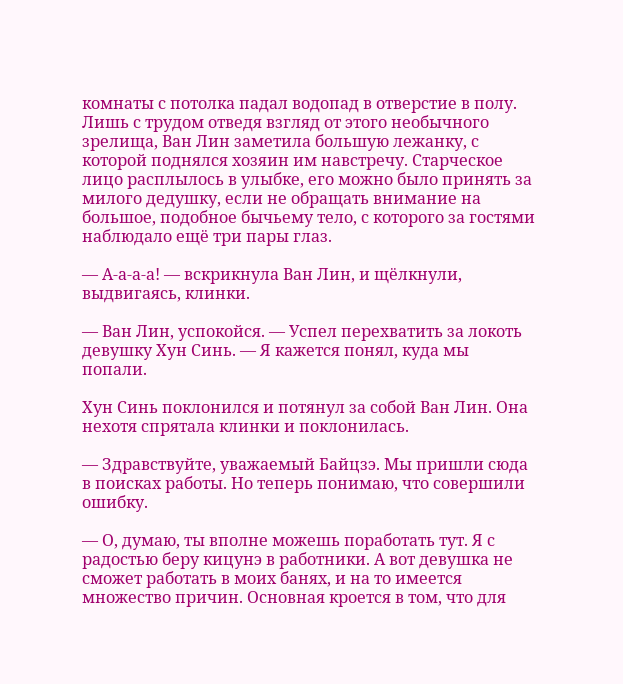комнаты с потолка падал водопад в отверстие в полу. Лишь с трудом отведя взгляд от этого необычного зрелища, Ван Лин заметила большую лежанку, с которой поднялся хозяин им навстречу. Старческое лицо расплылось в улыбке, его можно было принять за милого дедушку, если не обращать внимание на большое, подобное бычьему тело, с которого за гостями наблюдало ещё три пары глаз.

— А-а-а-а! — вскрикнула Ван Лин, и щёлкнули, выдвигаясь, клинки.

— Ван Лин, успокойся. — Успел перехватить за локоть девушку Хун Синь. — Я кажется понял, куда мы попали.

Хун Синь поклонился и потянул за собой Ван Лин. Она нехотя спрятала клинки и поклонилась.

— Здравствуйте, уважаемый Байцзэ. Мы пришли сюда в поисках работы. Но теперь понимаю, что совершили ошибку.

— О, думаю, ты вполне можешь поработать тут. Я с радостью беру кицунэ в работники. А вот девушка не сможет работать в моих банях, и на то имеется множество причин. Основная кроется в том, что для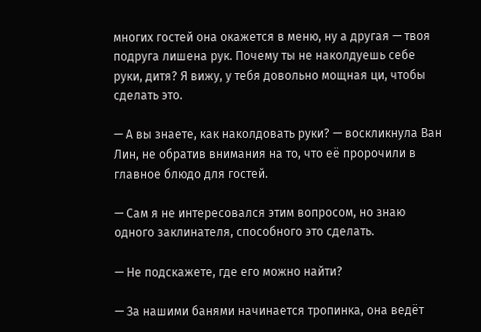многих гостей она окажется в меню, ну а другая — твоя подруга лишена рук. Почему ты не наколдуешь себе руки, дитя? Я вижу, у тебя довольно мощная ци, чтобы сделать это.

— А вы знаете, как наколдовать руки? — воскликнула Ван Лин, не обратив внимания на то, что её пророчили в главное блюдо для гостей.

— Сам я не интересовался этим вопросом, но знаю одного заклинателя, способного это сделать.

— Не подскажете, где его можно найти?

— За нашими банями начинается тропинка, она ведёт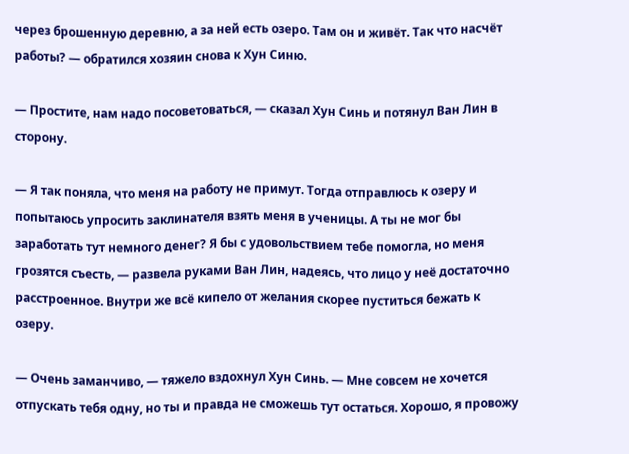через брошенную деревню, а за ней есть озеро. Там он и живёт. Так что насчёт работы? — обратился хозяин снова к Хун Синю.

— Простите, нам надо посоветоваться, — сказал Хун Синь и потянул Ван Лин в сторону.

— Я так поняла, что меня на работу не примут. Тогда отправлюсь к озеру и попытаюсь упросить заклинателя взять меня в ученицы. А ты не мог бы заработать тут немного денег? Я бы с удовольствием тебе помогла, но меня грозятся съесть, — развела руками Ван Лин, надеясь, что лицо у неё достаточно расстроенное. Внутри же всё кипело от желания скорее пуститься бежать к озеру.

— Очень заманчиво, — тяжело вздохнул Хун Синь. — Мне совсем не хочется отпускать тебя одну, но ты и правда не сможешь тут остаться. Хорошо, я провожу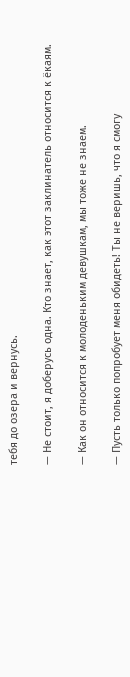тебя до озера и вернусь.

— Не стоит, я доберусь одна. Кто знает, как этот заклинатель относится к ёкаям.

— Как он относится к молоденьким девушкам, мы тоже не знаем.

— Пусть только попробует меня обидеть! Ты не веришь, что я смогу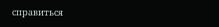справиться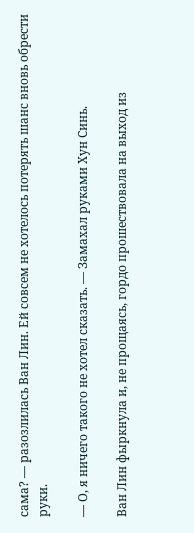сама? — разозлилась Ван Лин. Ей совсем не хотелось потерять шанс вновь обрести руки.

— О, я ничего такого не хотел сказать. — Замахал руками Хун Синь.

Ван Лин фыркнула и, не прощаясь, гордо прошествовала на выход из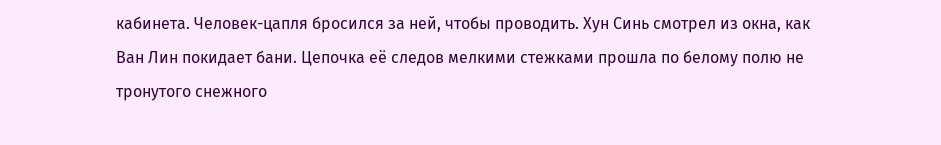кабинета. Человек-цапля бросился за ней, чтобы проводить. Хун Синь смотрел из окна, как Ван Лин покидает бани. Цепочка её следов мелкими стежками прошла по белому полю не тронутого снежного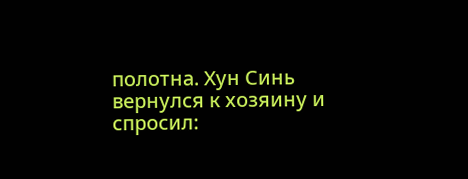полотна. Хун Синь вернулся к хозяину и спросил: